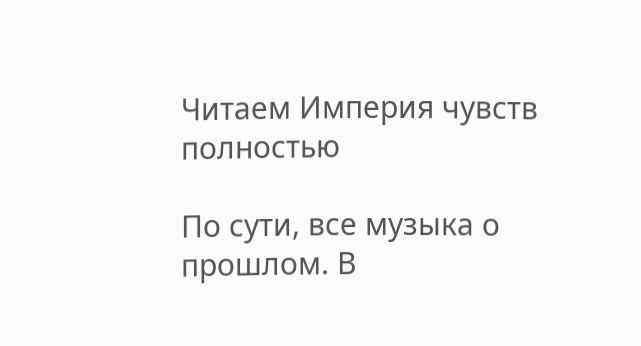Читаем Империя чувств полностью

По сути, все музыка о прошлом. В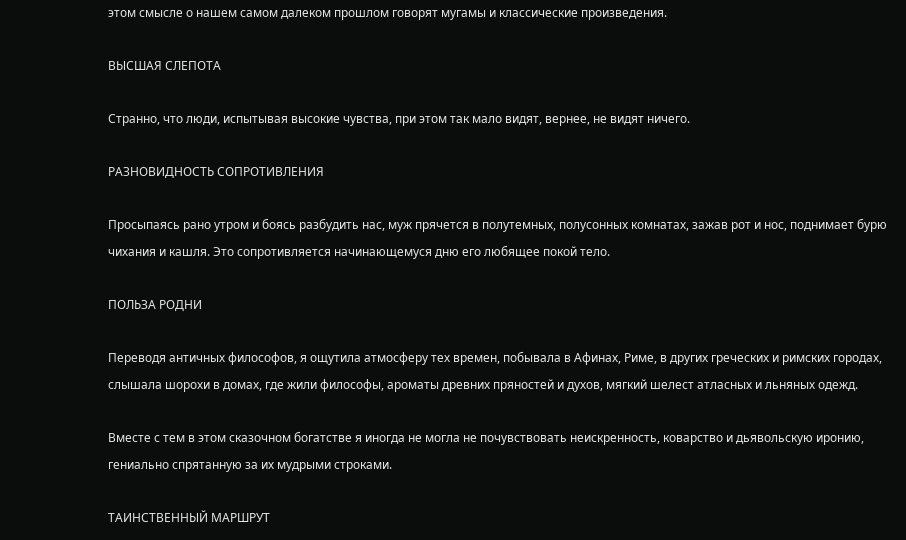этом смысле о нашем самом далеком прошлом говорят мугамы и классические произведения.

ВЫСШАЯ СЛЕПОТА

Странно, что люди, испытывая высокие чувства, при этом так мало видят, вернее, не видят ничего.

РАЗНОВИДНОСТЬ СОПРОТИВЛЕНИЯ

Просыпаясь рано утром и боясь разбудить нас, муж прячется в полутемных, полусонных комнатах, зажав рот и нос, поднимает бурю чихания и кашля. Это сопротивляется начинающемуся дню его любящее покой тело.

ПОЛЬЗА РОДНИ

Переводя античных философов, я ощутила атмосферу тех времен, побывала в Афинах, Риме, в других греческих и римских городах, слышала шорохи в домах, где жили философы, ароматы древних пряностей и духов, мягкий шелест атласных и льняных одежд.

Вместе с тем в этом сказочном богатстве я иногда не могла не почувствовать неискренность, коварство и дьявольскую иронию, гениально спрятанную за их мудрыми строками.

ТАИНСТВЕННЫЙ МАРШРУТ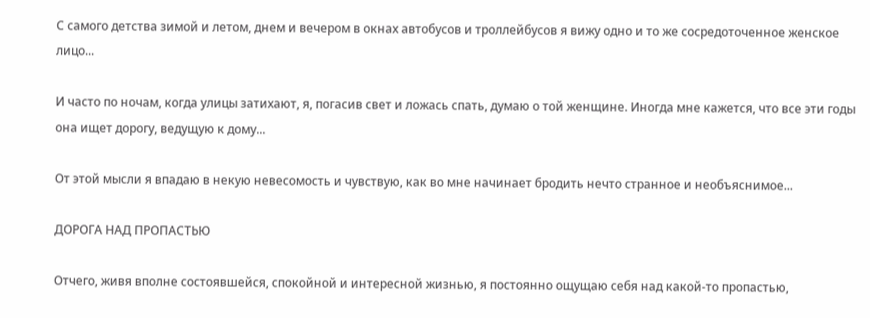С самого детства зимой и летом, днем и вечером в окнах автобусов и троллейбусов я вижу одно и то же сосредоточенное женское лицо...

И часто по ночам, когда улицы затихают, я, погасив свет и ложась спать, думаю о той женщине. Иногда мне кажется, что все эти годы она ищет дорогу, ведущую к дому...

От этой мысли я впадаю в некую невесомость и чувствую, как во мне начинает бродить нечто странное и необъяснимое...

ДОРОГА НАД ПРОПАСТЬЮ

Отчего, живя вполне состоявшейся, спокойной и интересной жизнью, я постоянно ощущаю себя над какой-то пропастью,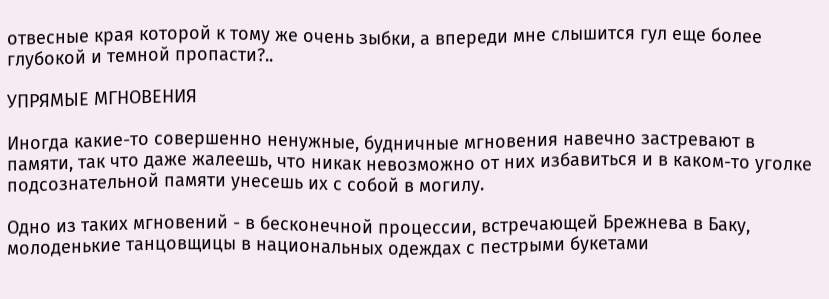отвесные края которой к тому же очень зыбки, а впереди мне слышится гул еще более глубокой и темной пропасти?..

УПРЯМЫЕ МГНОВЕНИЯ

Иногда какие-то совершенно ненужные, будничные мгновения навечно застревают в памяти, так что даже жалеешь, что никак невозможно от них избавиться и в каком-то уголке подсознательной памяти унесешь их с собой в могилу.

Одно из таких мгновений - в бесконечной процессии, встречающей Брежнева в Баку, молоденькие танцовщицы в национальных одеждах с пестрыми букетами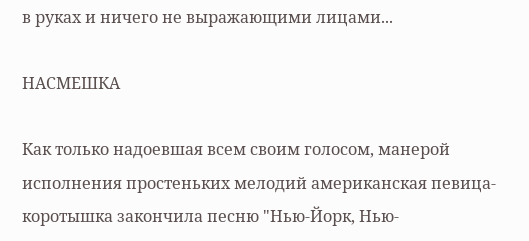в руках и ничего не выражающими лицами...

НАСМЕШКА

Как только надоевшая всем своим голосом, манерой исполнения простеньких мелодий американская певица-коротышка закончила песню "Нью-Йорк, Нью-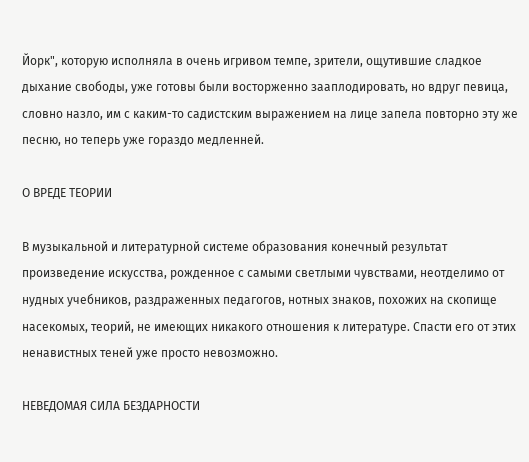Йорк", которую исполняла в очень игривом темпе, зрители, ощутившие сладкое дыхание свободы, уже готовы были восторженно зааплодировать, но вдруг певица, словно назло, им с каким-то садистским выражением на лице запела повторно эту же песню, но теперь уже гораздо медленней.

О ВРЕДЕ ТЕОРИИ

В музыкальной и литературной системе образования конечный результат произведение искусства, рожденное с самыми светлыми чувствами, неотделимо от нудных учебников, раздраженных педагогов, нотных знаков, похожих на скопище насекомых, теорий, не имеющих никакого отношения к литературе. Спасти его от этих ненавистных теней уже просто невозможно.

НЕВЕДОМАЯ СИЛА БЕЗДАРНОСТИ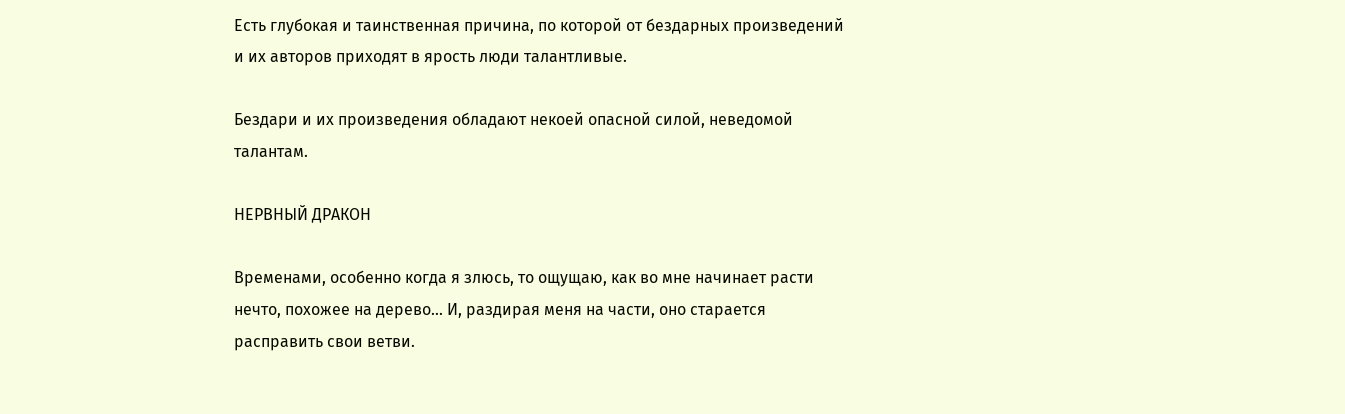Есть глубокая и таинственная причина, по которой от бездарных произведений и их авторов приходят в ярость люди талантливые.

Бездари и их произведения обладают некоей опасной силой, неведомой талантам.

НЕРВНЫЙ ДРАКОН

Временами, особенно когда я злюсь, то ощущаю, как во мне начинает расти нечто, похожее на дерево... И, раздирая меня на части, оно старается расправить свои ветви.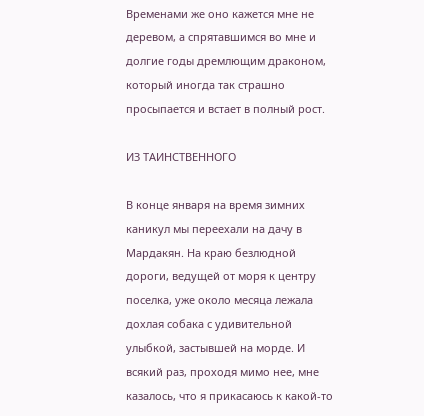Временами же оно кажется мне не деревом, а спрятавшимся во мне и долгие годы дремлющим драконом, который иногда так страшно просыпается и встает в полный рост.

ИЗ ТАИНСТВЕННОГО

В конце января на время зимних каникул мы переехали на дачу в Мардакян. На краю безлюдной дороги, ведущей от моря к центру поселка, уже около месяца лежала дохлая собака с удивительной улыбкой, застывшей на морде. И всякий раз, проходя мимо нее, мне казалось, что я прикасаюсь к какой-то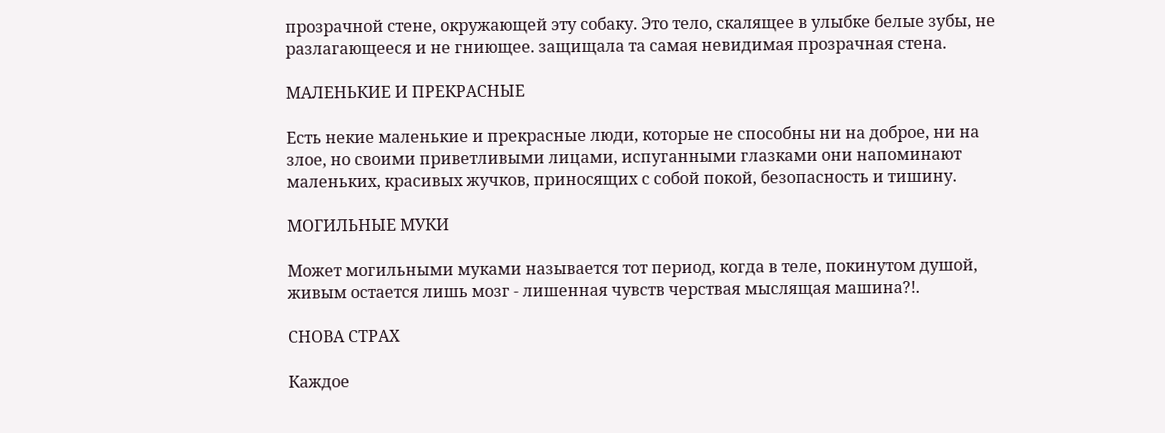прозрачной стене, окружающей эту собаку. Это тело, скалящее в улыбке белые зубы, не разлагающееся и не гниющее. защищала та самая невидимая прозрачная стена.

МАЛЕНЬКИЕ И ПРЕКРАСНЫЕ

Есть некие маленькие и прекрасные люди, которые не способны ни на доброе, ни на злое, но своими приветливыми лицами, испуганными глазками они напоминают маленьких, красивых жучков, приносящих с собой покой, безопасность и тишину.

МОГИЛЬНЫЕ МУКИ

Может могильными муками называется тот период, когда в теле, покинутом душой, живым остается лишь мозг - лишенная чувств черствая мыслящая машина?!.

СНОВА СТРАХ

Каждое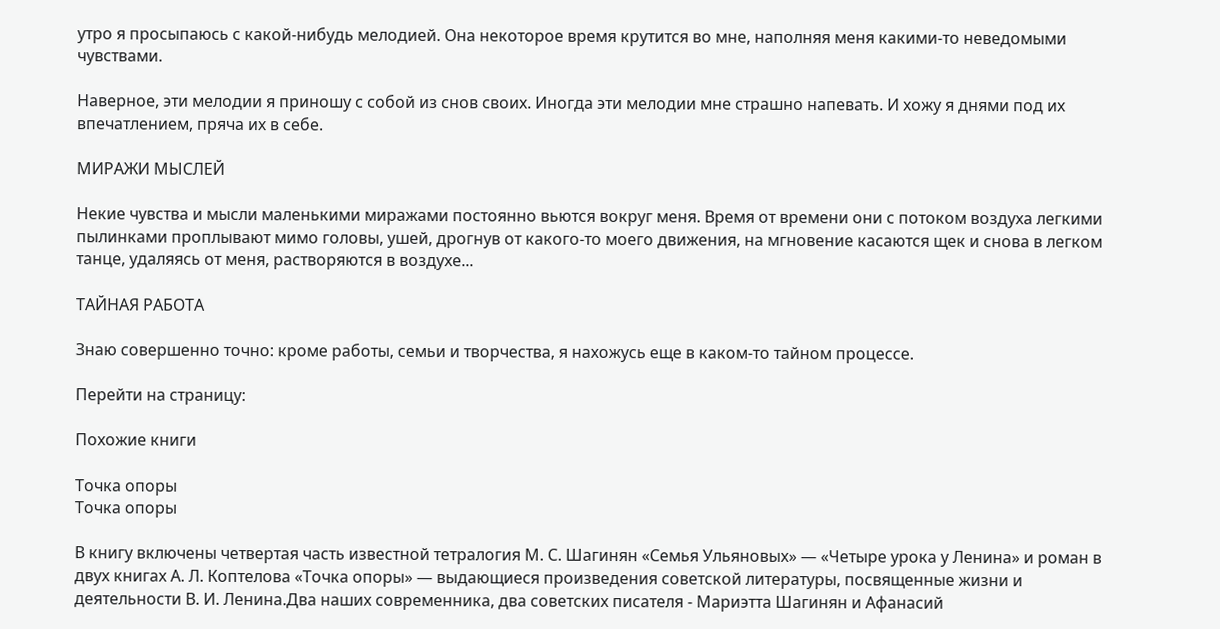утро я просыпаюсь с какой-нибудь мелодией. Она некоторое время крутится во мне, наполняя меня какими-то неведомыми чувствами.

Наверное, эти мелодии я приношу с собой из снов своих. Иногда эти мелодии мне страшно напевать. И хожу я днями под их впечатлением, пряча их в себе.

МИРАЖИ МЫСЛЕЙ

Некие чувства и мысли маленькими миражами постоянно вьются вокруг меня. Время от времени они с потоком воздуха легкими пылинками проплывают мимо головы, ушей, дрогнув от какого-то моего движения, на мгновение касаются щек и снова в легком танце, удаляясь от меня, растворяются в воздухе...

ТАЙНАЯ РАБОТА

Знаю совершенно точно: кроме работы, семьи и творчества, я нахожусь еще в каком-то тайном процессе.

Перейти на страницу:

Похожие книги

Точка опоры
Точка опоры

В книгу включены четвертая часть известной тетралогия М. С. Шагинян «Семья Ульяновых» — «Четыре урока у Ленина» и роман в двух книгах А. Л. Коптелова «Точка опоры» — выдающиеся произведения советской литературы, посвященные жизни и деятельности В. И. Ленина.Два наших современника, два советских писателя - Мариэтта Шагинян и Афанасий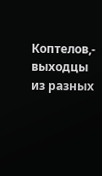Коптелов,- выходцы из разных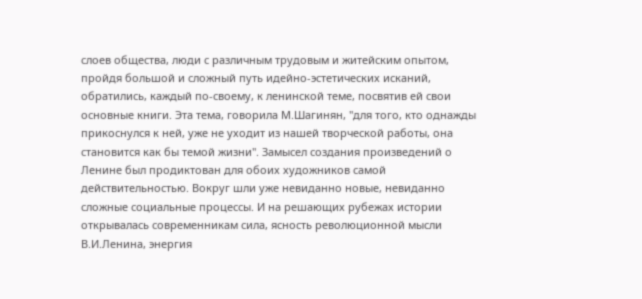слоев общества, люди с различным трудовым и житейским опытом, пройдя большой и сложный путь идейно-эстетических исканий, обратились, каждый по-своему, к ленинской теме, посвятив ей свои основные книги. Эта тема, говорила М.Шагинян, "для того, кто однажды прикоснулся к ней, уже не уходит из нашей творческой работы, она становится как бы темой жизни". Замысел создания произведений о Ленине был продиктован для обоих художников самой действительностью. Вокруг шли уже невиданно новые, невиданно сложные социальные процессы. И на решающих рубежах истории открывалась современникам сила, ясность революционной мысли В.И.Ленина, энергия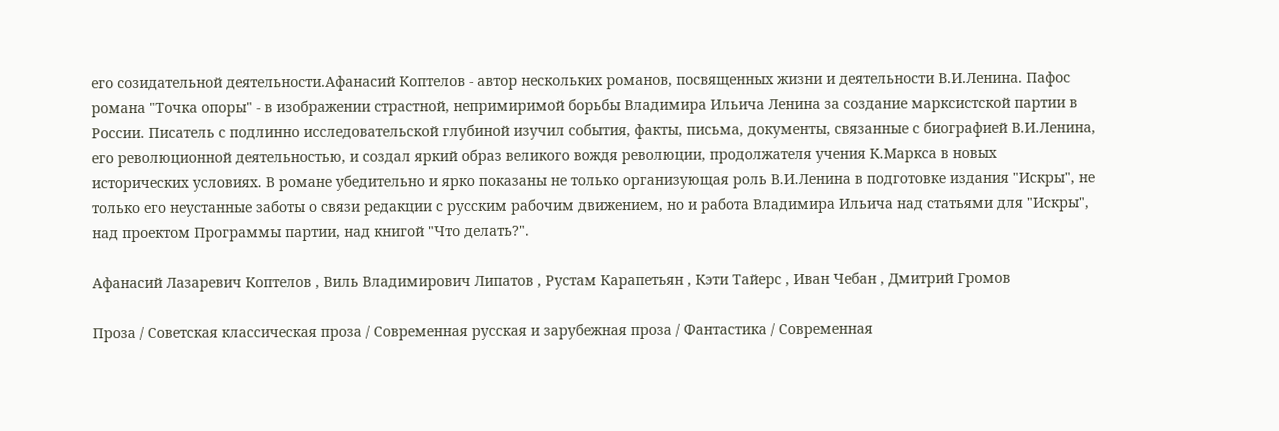его созидательной деятельности.Афанасий Коптелов - автор нескольких романов, посвященных жизни и деятельности В.И.Ленина. Пафос романа "Точка опоры" - в изображении страстной, непримиримой борьбы Владимира Ильича Ленина за создание марксистской партии в России. Писатель с подлинно исследовательской глубиной изучил события, факты, письма, документы, связанные с биографией В.И.Ленина, его революционной деятельностью, и создал яркий образ великого вождя революции, продолжателя учения К.Маркса в новых исторических условиях. В романе убедительно и ярко показаны не только организующая роль В.И.Ленина в подготовке издания "Искры", не только его неустанные заботы о связи редакции с русским рабочим движением, но и работа Владимира Ильича над статьями для "Искры", над проектом Программы партии, над книгой "Что делать?".

Афанасий Лазаревич Коптелов , Виль Владимирович Липатов , Рустам Карапетьян , Кэти Тайерс , Иван Чебан , Дмитрий Громов

Проза / Советская классическая проза / Современная русская и зарубежная проза / Фантастика / Современная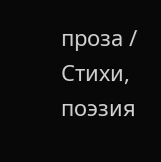проза / Cтихи, поэзия